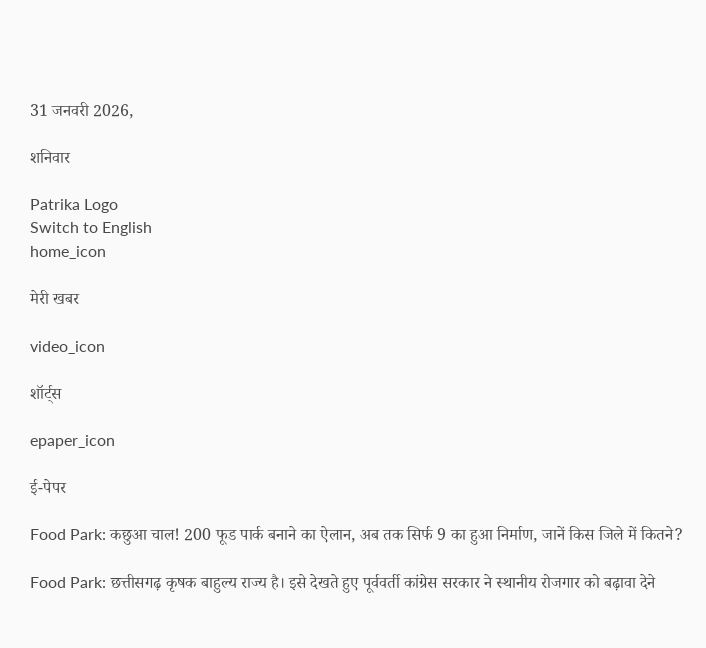31 जनवरी 2026,

शनिवार

Patrika Logo
Switch to English
home_icon

मेरी खबर

video_icon

शॉर्ट्स

epaper_icon

ई-पेपर

Food Park: कछुआ चाल! 200 फूड पार्क बनाने का ऐलान, अब तक सिर्फ 9 का हुआ निर्माण, जानें किस जिले में कितने?

Food Park: छत्तीसगढ़ कृषक बाहुल्य राज्य है। इसे देखते हुए पूर्ववर्ती कांग्रेस सरकार ने स्थानीय रोजगार को बढ़ावा देने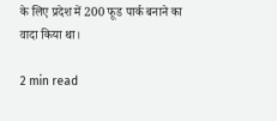के लिए प्रदेश में 200 फूड पार्क बनाने का वादा किया था।

2 min read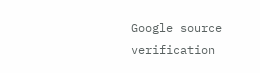Google source verification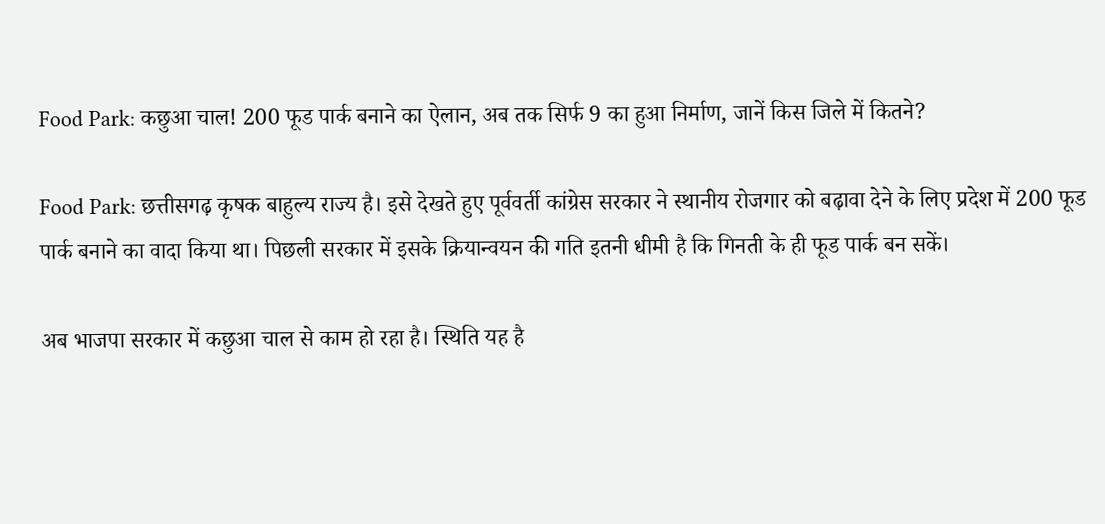Food Park: कछुआ चाल! 200 फूड पार्क बनाने का ऐलान, अब तक सिर्फ 9 का हुआ निर्माण, जानें किस जिले में कितने?

Food Park: छत्तीसगढ़ कृषक बाहुल्य राज्य है। इसे देखते हुए पूर्ववर्ती कांग्रेस सरकार ने स्थानीय रोजगार को बढ़ावा देने के लिए प्रदेश में 200 फूड पार्क बनाने का वादा किया था। पिछली सरकार में इसके क्रियान्वयन की गति इतनी धीमी है कि गिनती के ही फूड पार्क बन सकें।

अब भाजपा सरकार में कछुआ चाल से काम हो रहा है। स्थिति यह है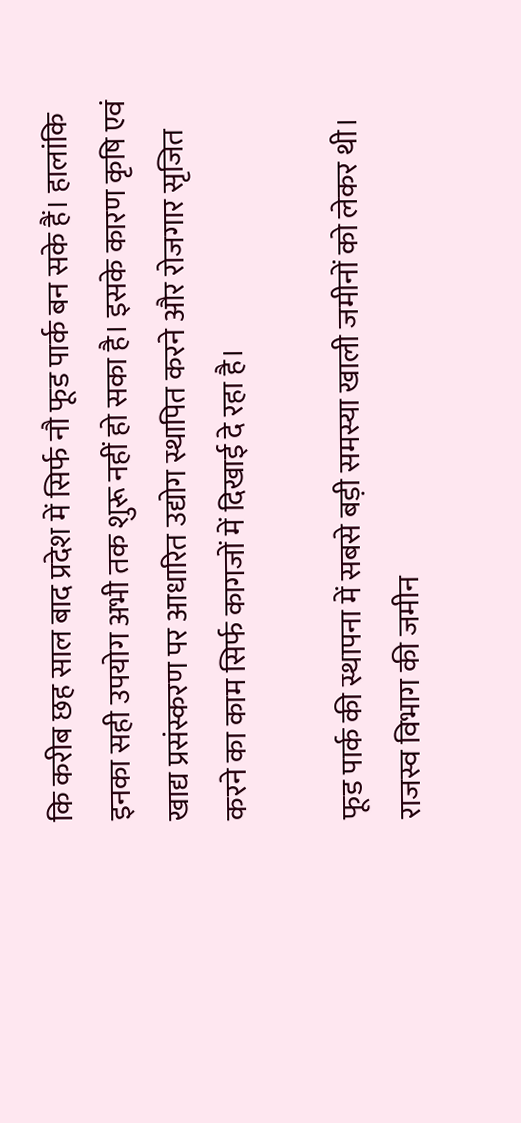कि करीब छह साल बाद प्रदेश में सिर्फ नौ फूड पार्क बन सके हैं। हालांकि इनका सही उपयोग अभी तक शुरू नहीं हो सका है। इसके कारण कृषि एवं खाद्य प्रसंस्करण पर आधारित उद्योग स्थापित करने और रोजगार सृजित करने का काम सिर्फ कागजों में दिखाई दे रहा है।

फूड पार्क की स्थापना में सबसे बड़ी समस्या खाली जमीनों को लेकर थी। राजस्व विभाग की जमीन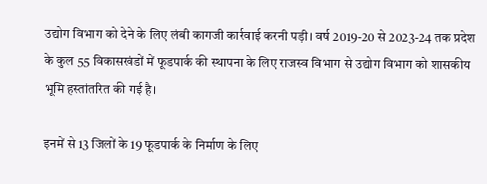उद्योग विभाग को देने के लिए लंबी कागजी कार्रवाई करनी पड़ी। वर्ष 2019-20 से 2023-24 तक प्रदेश के कुल 55 विकासखंडों में फूडपार्क की स्थापना के लिए राजस्व विभाग से उद्योग विभाग को शासकीय भूमि हस्तांतरित की गई है।

इनमें से 13 जिलों के 19 फूडपार्क के निर्माण के लिए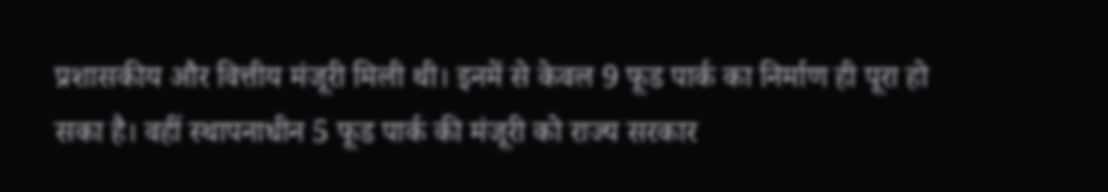प्रशासकीय और वित्तीय मंजूरी मिली थी। इनमें से केवल 9 फूड पार्क का निर्माण ही पूरा हो सका है। वहीं स्थापनाधीन 5 फूड पार्क की मंजूरी को राज्य सरकार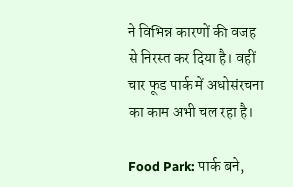ने विभिन्न कारणों की वजह से निरस्त कर दिया है। वहीं चार फूड पार्क में अधोसंरचना का काम अभी चल रहा है।

Food Park: पार्क बने,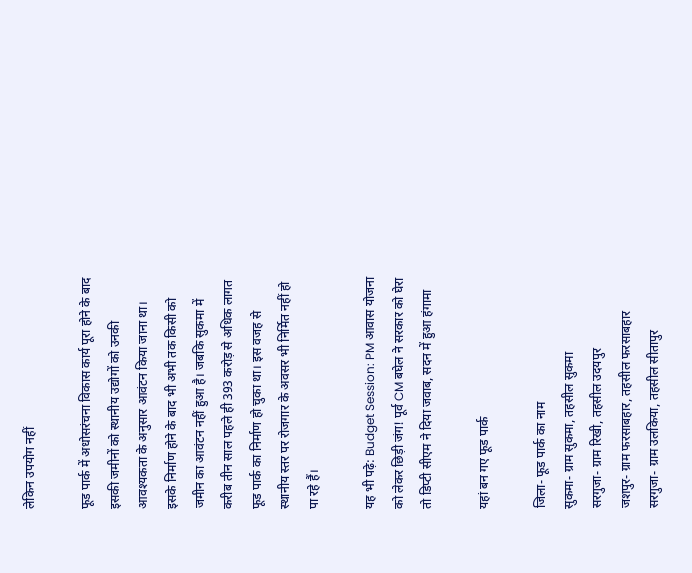लेकिन उपयोग नहीं

फूड पार्क में अधोसरंचना विकास कार्य पूरा होने के बाद इसकी जमीनों को स्थानीय उद्योगों को उनकी आवश्यकता के अनुसार आवंटन किया जाना था। इसके निर्माण होने के बाद भी अभी तक किसी को जमीन का आवंटन नहीं हुआ है। जबकि सुकमा में करीब तीन साल पहले ही 393 करोड़ से अधिक लागत फूड पार्क का निर्माण हो चुका था। इस वजह से स्थानीय स्तर पर रोजगार के अवसर भी निर्मित नहीं हो पा रहे हैं।

यह भी पढ़े: Budget Session: PM आवास योजना को लेकर छिड़ी जंग! पूर्व CM बघेल ने सरकार को घेरा तो डिप्टी सीएम ने दिया जवाब, सदन में हुआ हंगामा

यहां बन गए फूड पार्क

जिला- फूड पार्क का नाम
सुकमा- ग्राम सुकमा, तहसील सुकमा
सरगुजा- ग्राम रिखी, तहसील उदयपुर
जशपुर- ग्राम फरसाबहार, तहसील फरसाबहार
सरगुजा- ग्राम उलकिया, तहसील सीतापुर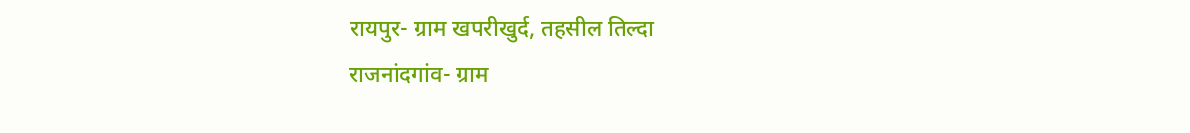रायपुर- ग्राम खपरीखुर्द, तहसील तिल्दा
राजनांदगांव- ग्राम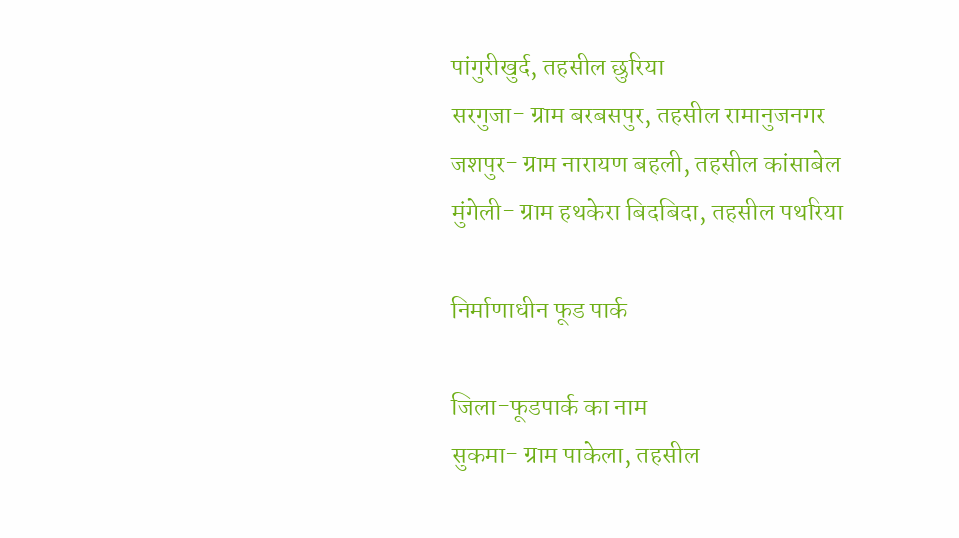पांगुरीखुर्द, तहसील छुरिया
सरगुजा- ग्राम बरबसपुर, तहसील रामानुजनगर
जशपुर- ग्राम नारायण बहली, तहसील कांसाबेल
मुंगेली- ग्राम हथकेरा बिदबिदा, तहसील पथरिया

निर्माणाधीन फूड पार्क

जिला-फूडपार्क का नाम
सुकमा- ग्राम पाकेला, तहसील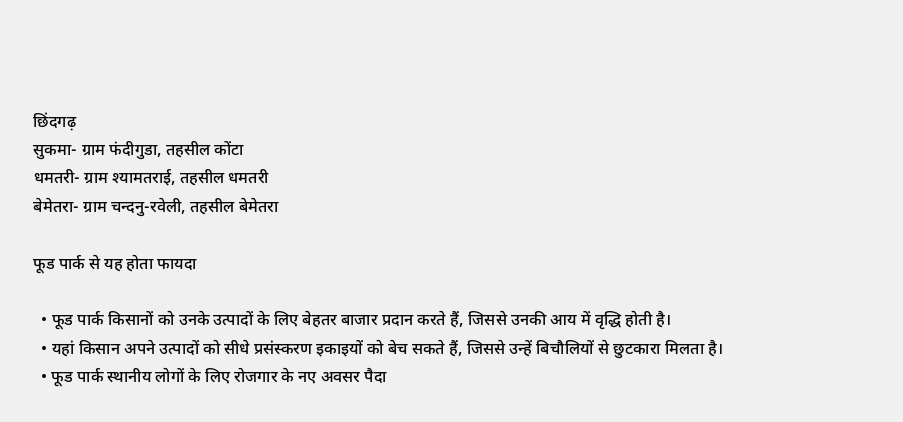छिंदगढ़
सुकमा- ग्राम फंदीगुडा, तहसील कोंटा
धमतरी- ग्राम श्यामतराई, तहसील धमतरी
बेमेतरा- ग्राम चन्दनु-रवेली, तहसील बेमेतरा

फूड पार्क से यह होता फायदा

  • फूड पार्क किसानों को उनके उत्पादों के लिए बेहतर बाजार प्रदान करते हैं, जिससे उनकी आय में वृद्धि होती है।
  • यहां किसान अपने उत्पादों को सीधे प्रसंस्करण इकाइयों को बेच सकते हैं, जिससे उन्हें बिचौलियों से छुटकारा मिलता है।
  • फूड पार्क स्थानीय लोगों के लिए रोजगार के नए अवसर पैदा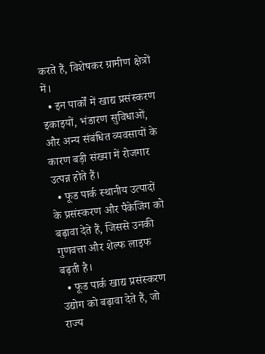करते हैं, विशेषकर ग्रामीण क्षेत्रों में।
  • इन पार्कों में खाद्य प्रसंस्करण इकाइयों, भंडारण सुविधाओं, और अन्य संबंधित व्यवसायों के कारण बड़ी संख्या में रोजगार उत्पन्न होते हैं।
  • फूड पार्क स्थानीय उत्पादों के प्रसंस्करण और पैकेजिंग को बढ़ावा देते हैं, जिससे उनकी गुणवत्ता और शेल्फ लाइफ बढ़ती है।
  • फूड पार्क खाद्य प्रसंस्करण उद्योग को बढ़ावा देते हैं, जो राज्य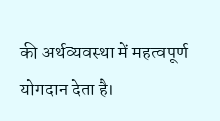की अर्थव्यवस्था में महत्वपूर्ण योगदान देता है।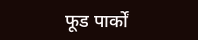फूड पार्कों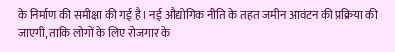के निर्माण की समीक्षा की गई है। नई औद्योगिक नीति के तहत जमीन आवंटन की प्रक्रिया की जाएगी, ताकि लोगों के लिए रोजगार के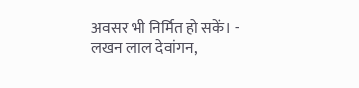अवसर भी निर्मित हो सकें। - लखन लाल देवांगन,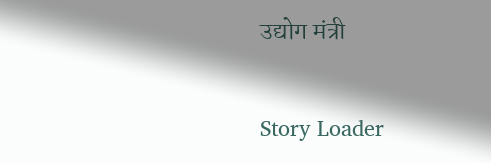उद्योग मंत्री

Story Loader